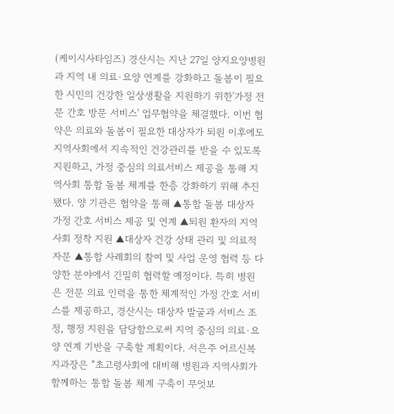(케이시사타임즈) 경산시는 지난 27일 양지요양병원과 지역 내 의료·요양 연계를 강화하고 돌봄이 필요한 시민의 건강한 일상생활을 지원하기 위한'가정 전문 간호 방문 서비스' 업무협약을 체결했다. 이번 협약은 의료와 돌봄이 필요한 대상자가 퇴원 이후에도 지역사회에서 지속적인 건강관리를 받을 수 있도록 지원하고, 가정 중심의 의료서비스 제공을 통해 지역사회 통합 돌봄 체계를 한층 강화하기 위해 추진됐다. 양 기관은 협약을 통해 ▲통합 돌봄 대상자 가정 간호 서비스 제공 및 연계 ▲퇴원 환자의 지역사회 정착 지원 ▲대상자 건강 상태 관리 및 의료적 자문 ▲통합 사례회의 참여 및 사업 운영 협력 등 다양한 분야에서 긴밀히 협력할 예정이다. 특히 병원은 전문 의료 인력을 통한 체계적인 가정 간호 서비스를 제공하고, 경산시는 대상자 발굴과 서비스 조정, 행정 지원을 담당함으로써 지역 중심의 의료·요양 연계 기반을 구축할 계획이다. 서은주 어르신복지과장은 “초고령사회에 대비해 병원과 지역사회가 함께하는 통합 돌봄 체계 구축이 무엇보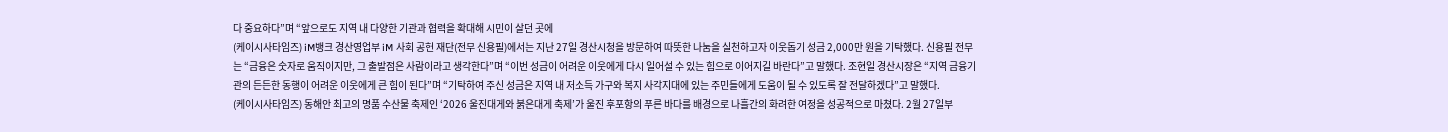다 중요하다”며 “앞으로도 지역 내 다양한 기관과 협력을 확대해 시민이 살던 곳에
(케이시사타임즈) iM뱅크 경산영업부 iM 사회 공헌 재단(전무 신용필)에서는 지난 27일 경산시청을 방문하여 따뜻한 나눔을 실천하고자 이웃돕기 성금 2,000만 원을 기탁했다. 신용필 전무는 “금융은 숫자로 움직이지만, 그 출발점은 사람이라고 생각한다”며 “이번 성금이 어려운 이웃에게 다시 일어설 수 있는 힘으로 이어지길 바란다”고 말했다. 조현일 경산시장은 “지역 금융기관의 든든한 동행이 어려운 이웃에게 큰 힘이 된다”며 “기탁하여 주신 성금은 지역 내 저소득 가구와 복지 사각지대에 있는 주민들에게 도움이 될 수 있도록 잘 전달하겠다”고 말했다.
(케이시사타임즈) 동해안 최고의 명품 수산물 축제인 ‘2026 울진대게와 붉은대게 축제’가 울진 후포항의 푸른 바다를 배경으로 나흘간의 화려한 여정을 성공적으로 마쳤다. 2월 27일부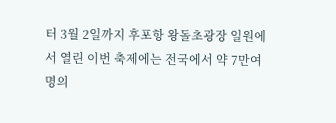터 3월 2일까지 후포항 왕돌초광장 일원에서 열린 이번 축제에는 전국에서 약 7만여 명의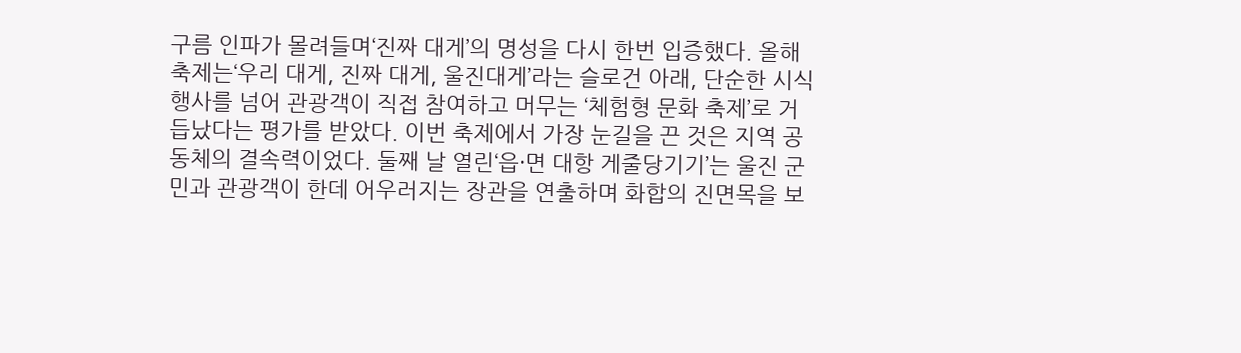구름 인파가 몰려들며‘진짜 대게’의 명성을 다시 한번 입증했다. 올해 축제는‘우리 대게, 진짜 대게, 울진대게’라는 슬로건 아래, 단순한 시식 행사를 넘어 관광객이 직접 참여하고 머무는 ‘체험형 문화 축제’로 거듭났다는 평가를 받았다. 이번 축제에서 가장 눈길을 끈 것은 지역 공동체의 결속력이었다. 둘째 날 열린‘읍·면 대항 게줄당기기’는 울진 군민과 관광객이 한데 어우러지는 장관을 연출하며 화합의 진면목을 보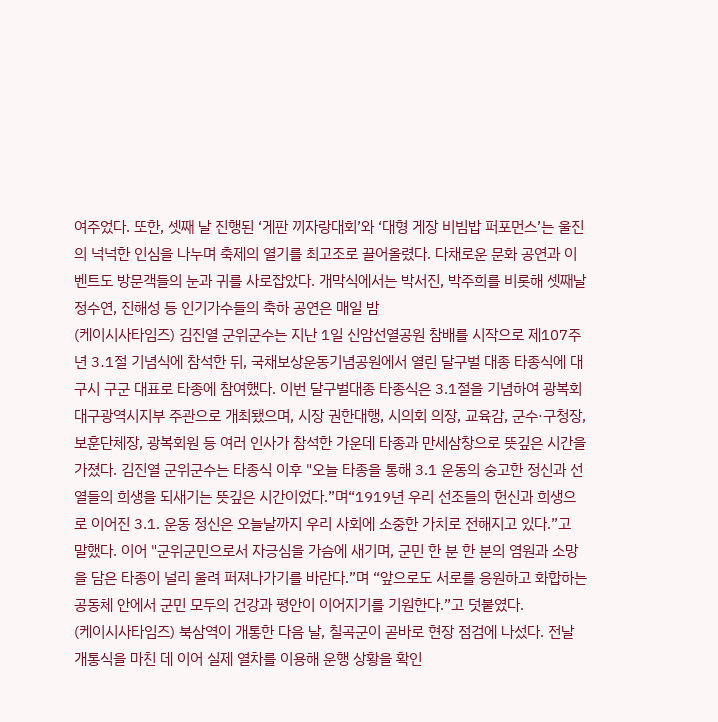여주었다. 또한, 셋째 날 진행된 ‘게판 끼자랑대회’와 ‘대형 게장 비빔밥 퍼포먼스’는 울진의 넉넉한 인심을 나누며 축제의 열기를 최고조로 끌어올렸다. 다채로운 문화 공연과 이벤트도 방문객들의 눈과 귀를 사로잡았다. 개막식에서는 박서진, 박주희를 비롯해 셋째날 정수연, 진해성 등 인기가수들의 축하 공연은 매일 밤
(케이시사타임즈) 김진열 군위군수는 지난 1일 신암선열공원 참배를 시작으로 제107주년 3․1절 기념식에 참석한 뒤, 국채보상운동기념공원에서 열린 달구벌 대종 타종식에 대구시 구군 대표로 타종에 참여했다. 이번 달구벌대종 타종식은 3.1절을 기념하여 광복회 대구광역시지부 주관으로 개최됐으며, 시장 권한대행, 시의회 의장, 교육감, 군수·구청장, 보훈단체장, 광복회원 등 여러 인사가 참석한 가운데 타종과 만세삼창으로 뜻깊은 시간을 가졌다. 김진열 군위군수는 타종식 이후 "오늘 타종을 통해 3.1 운동의 숭고한 정신과 선열들의 희생을 되새기는 뜻깊은 시간이었다.”며“1919년 우리 선조들의 헌신과 희생으로 이어진 3.1. 운동 정신은 오늘날까지 우리 사회에 소중한 가치로 전해지고 있다.”고 말했다. 이어 "군위군민으로서 자긍심을 가슴에 새기며, 군민 한 분 한 분의 염원과 소망을 담은 타종이 널리 울려 퍼져나가기를 바란다.”며 “앞으로도 서로를 응원하고 화합하는 공동체 안에서 군민 모두의 건강과 평안이 이어지기를 기원한다.”고 덧붙였다.
(케이시사타임즈) 북삼역이 개통한 다음 날, 칠곡군이 곧바로 현장 점검에 나섰다. 전날 개통식을 마친 데 이어 실제 열차를 이용해 운행 상황을 확인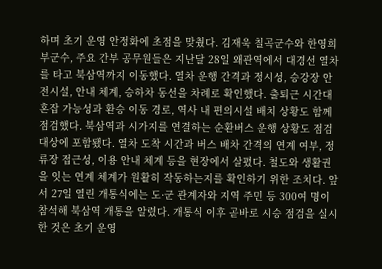하며 초기 운영 안정화에 초점을 맞췄다. 김재욱 칠곡군수와 한영희 부군수, 주요 간부 공무원들은 지난달 28일 왜관역에서 대경선 열차를 타고 북삼역까지 이동했다. 열차 운행 간격과 정시성, 승강장 안전시설, 안내 체계, 승하차 동선을 차례로 확인했다. 출퇴근 시간대 혼잡 가능성과 환승 이동 경로, 역사 내 편의시설 배치 상황도 함께 점검했다. 북삼역과 시가지를 연결하는 순환버스 운행 상황도 점검 대상에 포함됐다. 열차 도착 시간과 버스 배차 간격의 연계 여부, 정류장 접근성, 이용 안내 체계 등을 현장에서 살폈다. 철도와 생활권을 잇는 연계 체계가 원활히 작동하는지를 확인하기 위한 조치다. 앞서 27일 열린 개통식에는 도·군 관계자와 지역 주민 등 300여 명이 참석해 북삼역 개통을 알렸다. 개통식 이후 곧바로 시승 점검을 실시한 것은 초기 운영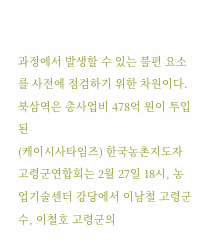과정에서 발생할 수 있는 불편 요소를 사전에 점검하기 위한 차원이다. 북삼역은 총사업비 478억 원이 투입된
(케이시사타임즈) 한국농촌지도자 고령군연합회는 2월 27일 18시, 농업기술센터 강당에서 이남철 고령군수, 이철호 고령군의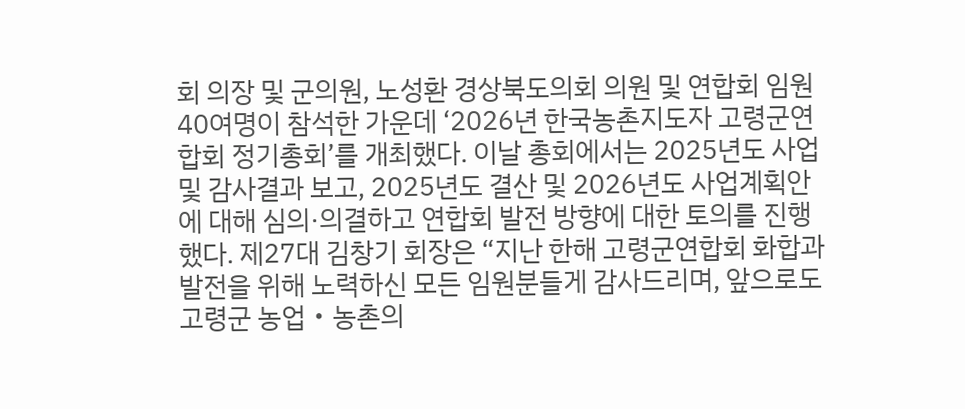회 의장 및 군의원, 노성환 경상북도의회 의원 및 연합회 임원 40여명이 참석한 가운데 ‘2026년 한국농촌지도자 고령군연합회 정기총회’를 개최했다. 이날 총회에서는 2025년도 사업 및 감사결과 보고, 2025년도 결산 및 2026년도 사업계획안에 대해 심의·의결하고 연합회 발전 방향에 대한 토의를 진행했다. 제27대 김창기 회장은 “지난 한해 고령군연합회 화합과 발전을 위해 노력하신 모든 임원분들게 감사드리며, 앞으로도 고령군 농업‧농촌의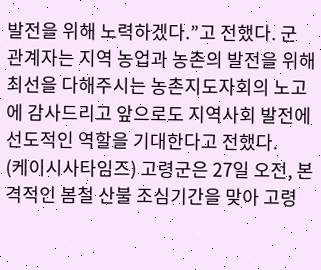발전을 위해 노력하겠다.”고 전했다. 군 관계자는 지역 농업과 농촌의 발전을 위해 최선을 다해주시는 농촌지도자회의 노고에 감사드리고 앞으로도 지역사회 발전에 선도적인 역할을 기대한다고 전했다.
(케이시사타임즈) 고령군은 27일 오전, 본격적인 봄철 산불 조심기간을 맞아 고령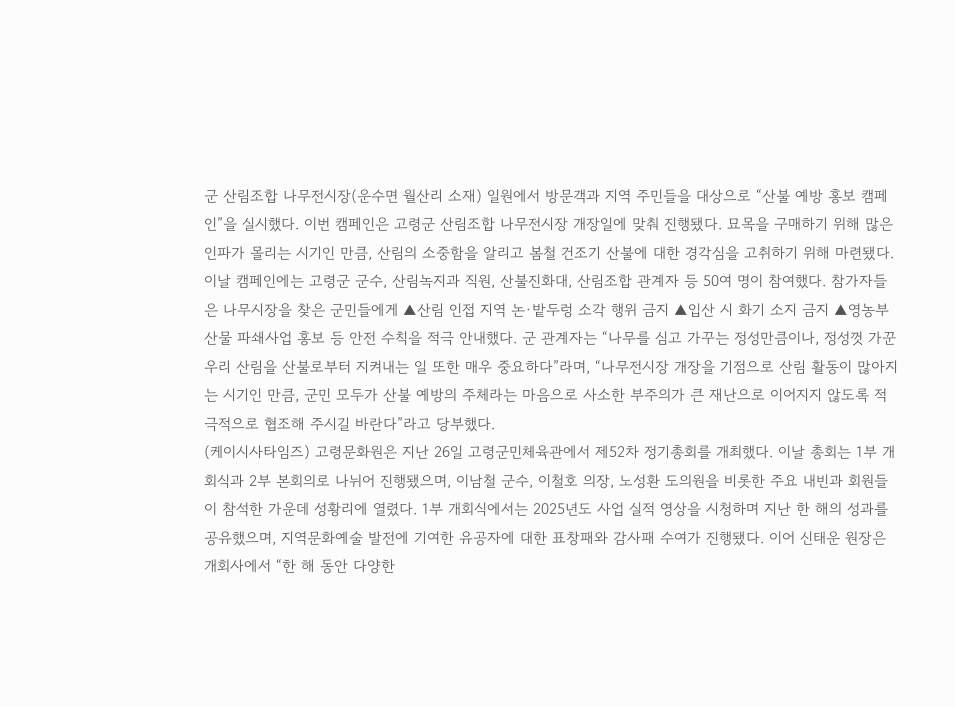군 산림조합 나무전시장(운수면 월산리 소재) 일원에서 방문객과 지역 주민들을 대상으로 “산불 예방 홍보 캠페인”을 실시했다. 이번 캠페인은 고령군 산림조합 나무전시장 개장일에 맞춰 진행됐다. 묘목을 구매하기 위해 많은 인파가 몰리는 시기인 만큼, 산림의 소중함을 알리고 봄철 건조기 산불에 대한 경각심을 고취하기 위해 마련됐다. 이날 캠페인에는 고령군 군수, 산림녹지과 직원, 산불진화대, 산림조합 관계자 등 50여 명이 참여했다. 참가자들은 나무시장을 찾은 군민들에게 ▲산림 인접 지역 논·밭두렁 소각 행위 금지 ▲입산 시 화기 소지 금지 ▲영농부산물 파쇄사업 홍보 등 안전 수칙을 적극 안내했다. 군 관계자는 “나무를 심고 가꾸는 정성만큼이나, 정성껏 가꾼 우리 산림을 산불로부터 지켜내는 일 또한 매우 중요하다”라며, “나무전시장 개장을 기점으로 산림 활동이 많아지는 시기인 만큼, 군민 모두가 산불 예방의 주체라는 마음으로 사소한 부주의가 큰 재난으로 이어지지 않도록 적극적으로 협조해 주시길 바란다”라고 당부했다.
(케이시사타임즈) 고령문화원은 지난 26일 고령군민체육관에서 제52차 정기총회를 개최했다. 이날 총회는 1부 개회식과 2부 본회의로 나뉘어 진행됐으며, 이남철 군수, 이철호 의장, 노성환 도의원을 비롯한 주요 내빈과 회원들이 참석한 가운데 성황리에 열렸다. 1부 개회식에서는 2025년도 사업 실적 영상을 시청하며 지난 한 해의 성과를 공유했으며, 지역문화예술 발전에 기여한 유공자에 대한 표창패와 감사패 수여가 진행됐다. 이어 신태운 원장은 개회사에서 “한 해 동안 다양한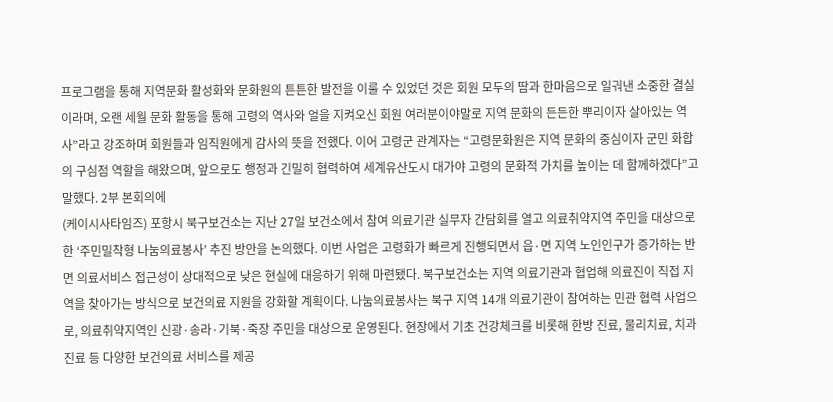프로그램을 통해 지역문화 활성화와 문화원의 튼튼한 발전을 이룰 수 있었던 것은 회원 모두의 땀과 한마음으로 일궈낸 소중한 결실이라며, 오랜 세월 문화 활동을 통해 고령의 역사와 얼을 지켜오신 회원 여러분이야말로 지역 문화의 든든한 뿌리이자 살아있는 역사”라고 강조하며 회원들과 임직원에게 감사의 뜻을 전했다. 이어 고령군 관계자는 “고령문화원은 지역 문화의 중심이자 군민 화합의 구심점 역할을 해왔으며, 앞으로도 행정과 긴밀히 협력하여 세계유산도시 대가야 고령의 문화적 가치를 높이는 데 함께하겠다”고 말했다. 2부 본회의에
(케이시사타임즈) 포항시 북구보건소는 지난 27일 보건소에서 참여 의료기관 실무자 간담회를 열고 의료취약지역 주민을 대상으로 한 ‘주민밀착형 나눔의료봉사’ 추진 방안을 논의했다. 이번 사업은 고령화가 빠르게 진행되면서 읍·면 지역 노인인구가 증가하는 반면 의료서비스 접근성이 상대적으로 낮은 현실에 대응하기 위해 마련됐다. 북구보건소는 지역 의료기관과 협업해 의료진이 직접 지역을 찾아가는 방식으로 보건의료 지원을 강화할 계획이다. 나눔의료봉사는 북구 지역 14개 의료기관이 참여하는 민관 협력 사업으로, 의료취약지역인 신광·송라·기북·죽장 주민을 대상으로 운영된다. 현장에서 기초 건강체크를 비롯해 한방 진료, 물리치료, 치과 진료 등 다양한 보건의료 서비스를 제공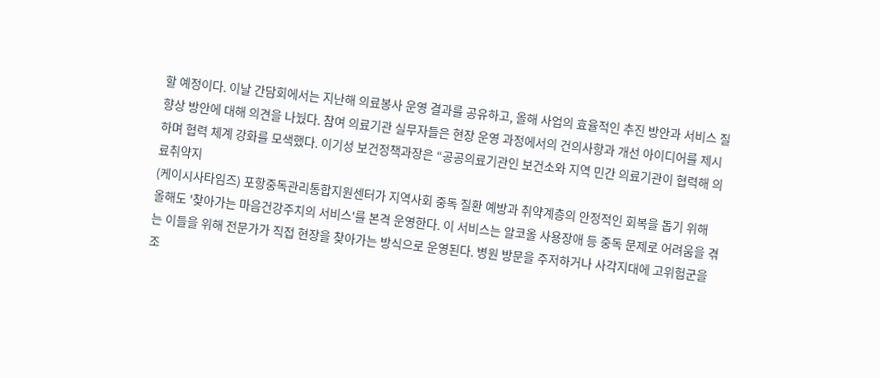할 예정이다. 이날 간담회에서는 지난해 의료봉사 운영 결과를 공유하고, 올해 사업의 효율적인 추진 방안과 서비스 질 향상 방안에 대해 의견을 나눴다. 참여 의료기관 실무자들은 현장 운영 과정에서의 건의사항과 개선 아이디어를 제시하며 협력 체계 강화를 모색했다. 이기성 보건정책과장은 “공공의료기관인 보건소와 지역 민간 의료기관이 협력해 의료취약지
(케이시사타임즈) 포항중독관리통합지원센터가 지역사회 중독 질환 예방과 취약계층의 안정적인 회복을 돕기 위해 올해도 '찾아가는 마음건강주치의 서비스'를 본격 운영한다. 이 서비스는 알코올 사용장애 등 중독 문제로 어려움을 겪는 이들을 위해 전문가가 직접 현장을 찾아가는 방식으로 운영된다. 병원 방문을 주저하거나 사각지대에 고위험군을 조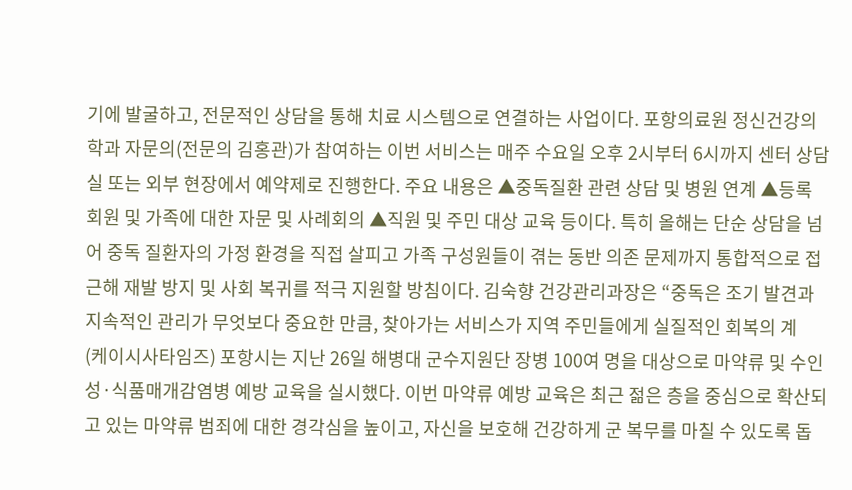기에 발굴하고, 전문적인 상담을 통해 치료 시스템으로 연결하는 사업이다. 포항의료원 정신건강의학과 자문의(전문의 김홍관)가 참여하는 이번 서비스는 매주 수요일 오후 2시부터 6시까지 센터 상담실 또는 외부 현장에서 예약제로 진행한다. 주요 내용은 ▲중독질환 관련 상담 및 병원 연계 ▲등록 회원 및 가족에 대한 자문 및 사례회의 ▲직원 및 주민 대상 교육 등이다. 특히 올해는 단순 상담을 넘어 중독 질환자의 가정 환경을 직접 살피고 가족 구성원들이 겪는 동반 의존 문제까지 통합적으로 접근해 재발 방지 및 사회 복귀를 적극 지원할 방침이다. 김숙향 건강관리과장은 “중독은 조기 발견과 지속적인 관리가 무엇보다 중요한 만큼, 찾아가는 서비스가 지역 주민들에게 실질적인 회복의 계
(케이시사타임즈) 포항시는 지난 26일 해병대 군수지원단 장병 100여 명을 대상으로 마약류 및 수인성·식품매개감염병 예방 교육을 실시했다. 이번 마약류 예방 교육은 최근 젊은 층을 중심으로 확산되고 있는 마약류 범죄에 대한 경각심을 높이고, 자신을 보호해 건강하게 군 복무를 마칠 수 있도록 돕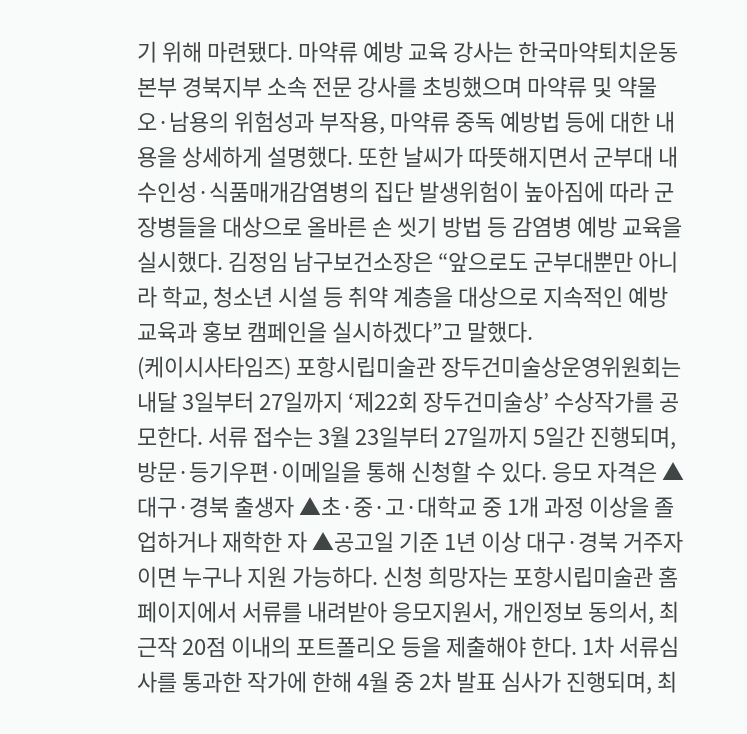기 위해 마련됐다. 마약류 예방 교육 강사는 한국마약퇴치운동본부 경북지부 소속 전문 강사를 초빙했으며 마약류 및 약물 오·남용의 위험성과 부작용, 마약류 중독 예방법 등에 대한 내용을 상세하게 설명했다. 또한 날씨가 따뜻해지면서 군부대 내 수인성·식품매개감염병의 집단 발생위험이 높아짐에 따라 군 장병들을 대상으로 올바른 손 씻기 방법 등 감염병 예방 교육을 실시했다. 김정임 남구보건소장은 “앞으로도 군부대뿐만 아니라 학교, 청소년 시설 등 취약 계층을 대상으로 지속적인 예방 교육과 홍보 캠페인을 실시하겠다”고 말했다.
(케이시사타임즈) 포항시립미술관 장두건미술상운영위원회는 내달 3일부터 27일까지 ‘제22회 장두건미술상’ 수상작가를 공모한다. 서류 접수는 3월 23일부터 27일까지 5일간 진행되며, 방문·등기우편·이메일을 통해 신청할 수 있다. 응모 자격은 ▲대구·경북 출생자 ▲초·중·고·대학교 중 1개 과정 이상을 졸업하거나 재학한 자 ▲공고일 기준 1년 이상 대구·경북 거주자이면 누구나 지원 가능하다. 신청 희망자는 포항시립미술관 홈페이지에서 서류를 내려받아 응모지원서, 개인정보 동의서, 최근작 20점 이내의 포트폴리오 등을 제출해야 한다. 1차 서류심사를 통과한 작가에 한해 4월 중 2차 발표 심사가 진행되며, 최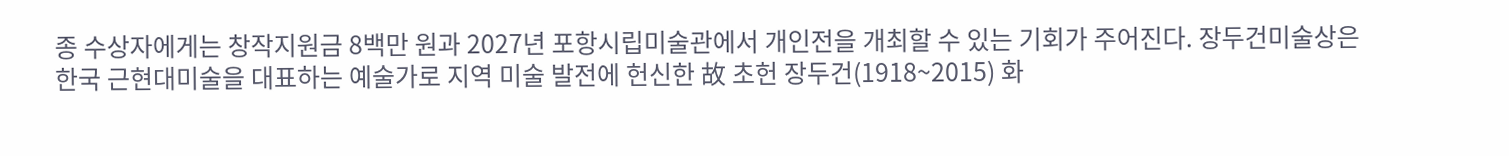종 수상자에게는 창작지원금 8백만 원과 2027년 포항시립미술관에서 개인전을 개최할 수 있는 기회가 주어진다. 장두건미술상은 한국 근현대미술을 대표하는 예술가로 지역 미술 발전에 헌신한 故 초헌 장두건(1918~2015) 화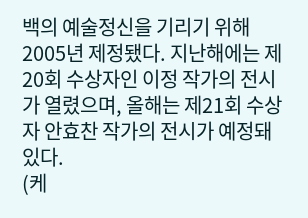백의 예술정신을 기리기 위해 2005년 제정됐다. 지난해에는 제20회 수상자인 이정 작가의 전시가 열렸으며, 올해는 제21회 수상자 안효찬 작가의 전시가 예정돼 있다.
(케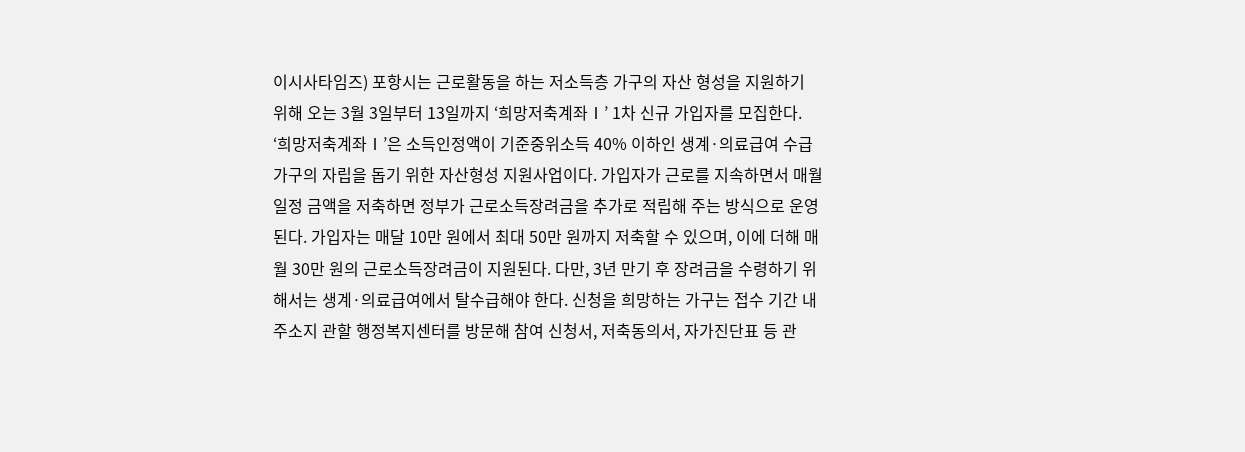이시사타임즈) 포항시는 근로활동을 하는 저소득층 가구의 자산 형성을 지원하기 위해 오는 3월 3일부터 13일까지 ‘희망저축계좌Ⅰ’ 1차 신규 가입자를 모집한다. ‘희망저축계좌Ⅰ’은 소득인정액이 기준중위소득 40% 이하인 생계·의료급여 수급 가구의 자립을 돕기 위한 자산형성 지원사업이다. 가입자가 근로를 지속하면서 매월 일정 금액을 저축하면 정부가 근로소득장려금을 추가로 적립해 주는 방식으로 운영된다. 가입자는 매달 10만 원에서 최대 50만 원까지 저축할 수 있으며, 이에 더해 매월 30만 원의 근로소득장려금이 지원된다. 다만, 3년 만기 후 장려금을 수령하기 위해서는 생계·의료급여에서 탈수급해야 한다. 신청을 희망하는 가구는 접수 기간 내 주소지 관할 행정복지센터를 방문해 참여 신청서, 저축동의서, 자가진단표 등 관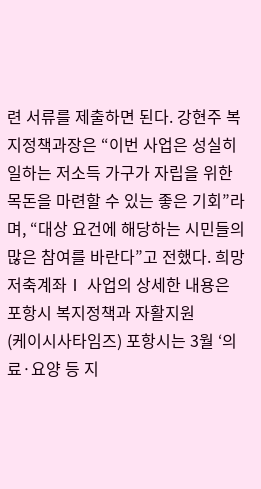련 서류를 제출하면 된다. 강현주 복지정책과장은 “이번 사업은 성실히 일하는 저소득 가구가 자립을 위한 목돈을 마련할 수 있는 좋은 기회”라며, “대상 요건에 해당하는 시민들의 많은 참여를 바란다”고 전했다. 희망저축계좌Ⅰ 사업의 상세한 내용은 포항시 복지정책과 자활지원
(케이시사타임즈) 포항시는 3월 ‘의료·요양 등 지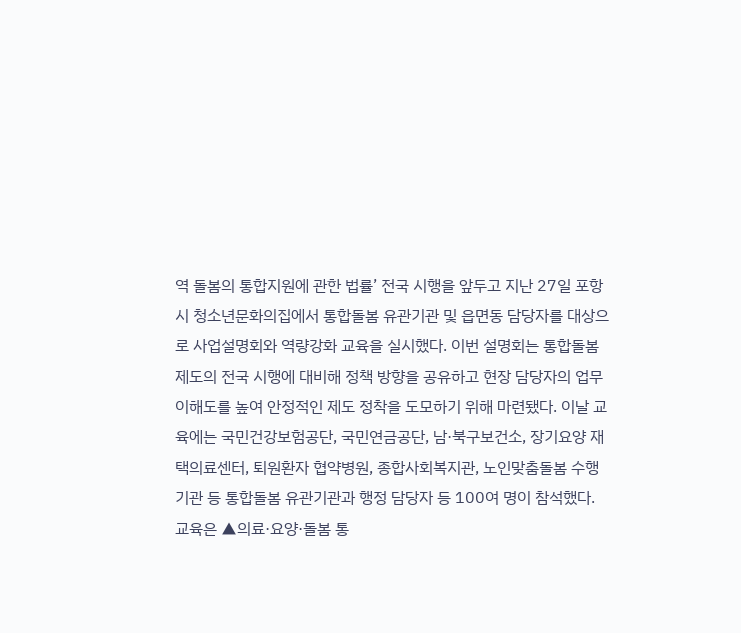역 돌봄의 통합지원에 관한 법률’ 전국 시행을 앞두고 지난 27일 포항시 청소년문화의집에서 통합돌봄 유관기관 및 읍면동 담당자를 대상으로 사업설명회와 역량강화 교육을 실시했다. 이번 설명회는 통합돌봄 제도의 전국 시행에 대비해 정책 방향을 공유하고 현장 담당자의 업무 이해도를 높여 안정적인 제도 정착을 도모하기 위해 마련됐다. 이날 교육에는 국민건강보험공단, 국민연금공단, 남·북구보건소, 장기요양 재택의료센터, 퇴원환자 협약병원, 종합사회복지관, 노인맞춤돌봄 수행기관 등 통합돌봄 유관기관과 행정 담당자 등 100여 명이 참석했다. 교육은 ▲의료·요양·돌봄 통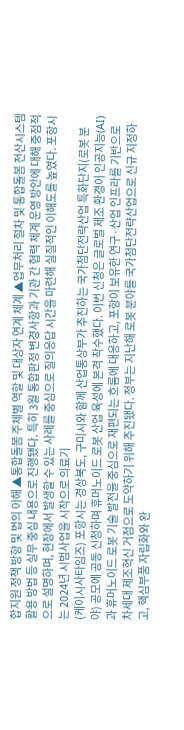합지원 정책 방향 및 법의 이해 ▲통합돌봄 주체별 역할 및 대상자 연계 체계 ▲업무처리 절차 및 통합돌봄 전산시스템 활용 방법 등 실무 중심 내용으로 진행됐다. 특히 3월 통합판정 변경사항과 기관 간 협력 체계 운영 방안에 대해 중점적으로 설명하며, 현장에서 발생할 수 있는 사례를 중심으로 질의응답 시간을 마련해 실질적인 이해도를 높였다. 포항시는 2024년 시범사업을 시작으로 의료기
(케이시사타임즈) 포항시는 경상북도, 구미시와 함께 산업통상부가 추진하는 국가첨단전략산업 특화단지(로봇 분야) 공모에 공동 신청하며 휴머노이드 로봇 산업 육성에 본격 착수했다. 이번 신청은 글로벌 제조 환경이 인공지능(AI)과 휴머노이드 로봇 기술 발전을 중심으로 재편되는 흐름에 대응하고, 포항이 보유한 연구·산업 인프라를 기반으로 차세대 제조혁신 거점으로 도약하기 위해 추진됐다. 정부는 지난해 로봇 분야를 국가첨단전략산업으로 신규 지정하고, 핵심부품 자립화와 완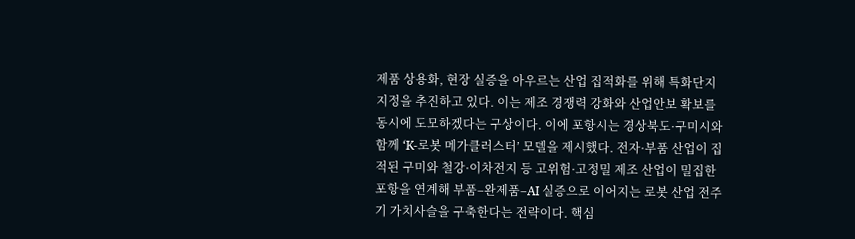제품 상용화, 현장 실증을 아우르는 산업 집적화를 위해 특화단지 지정을 추진하고 있다. 이는 제조 경쟁력 강화와 산업안보 확보를 동시에 도모하겠다는 구상이다. 이에 포항시는 경상북도·구미시와 함께 ‘K-로봇 메가클러스터’ 모델을 제시했다. 전자·부품 산업이 집적된 구미와 철강·이차전지 등 고위험·고정밀 제조 산업이 밀집한 포항을 연계해 부품–완제품–AI 실증으로 이어지는 로봇 산업 전주기 가치사슬을 구축한다는 전략이다. 핵심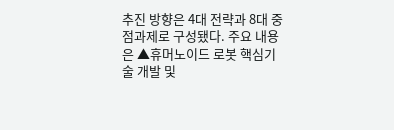추진 방향은 4대 전략과 8대 중점과제로 구성됐다. 주요 내용은 ▲휴머노이드 로봇 핵심기술 개발 및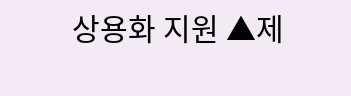상용화 지원 ▲제